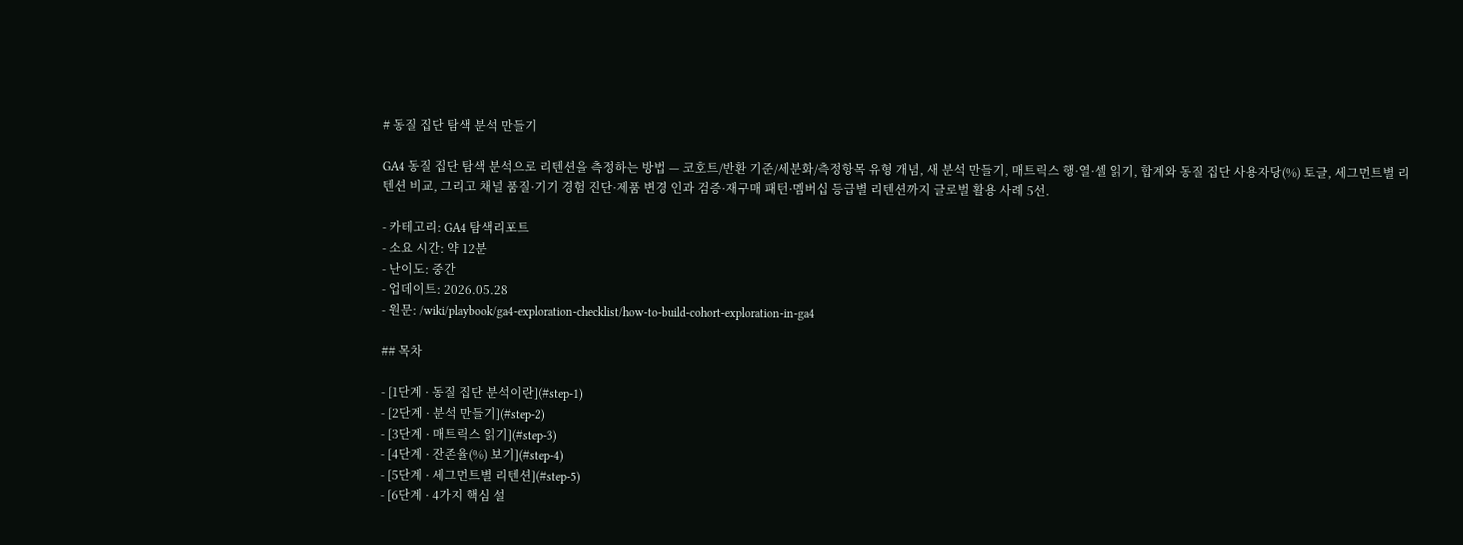# 동질 집단 탐색 분석 만들기

GA4 동질 집단 탐색 분석으로 리텐션을 측정하는 방법 — 코호트/반환 기준/세분화/측정항목 유형 개념, 새 분석 만들기, 매트릭스 행·열·셀 읽기, 합계와 동질 집단 사용자당(%) 토글, 세그먼트별 리텐션 비교, 그리고 채널 품질·기기 경험 진단·제품 변경 인과 검증·재구매 패턴·멤버십 등급별 리텐션까지 글로벌 활용 사례 5선.

- 카테고리: GA4 탐색리포트
- 소요 시간: 약 12분
- 난이도: 중간
- 업데이트: 2026.05.28
- 원문: /wiki/playbook/ga4-exploration-checklist/how-to-build-cohort-exploration-in-ga4

## 목차

- [1단계 · 동질 집단 분석이란](#step-1)
- [2단계 · 분석 만들기](#step-2)
- [3단계 · 매트릭스 읽기](#step-3)
- [4단계 · 잔존율(%) 보기](#step-4)
- [5단계 · 세그먼트별 리텐션](#step-5)
- [6단계 · 4가지 핵심 설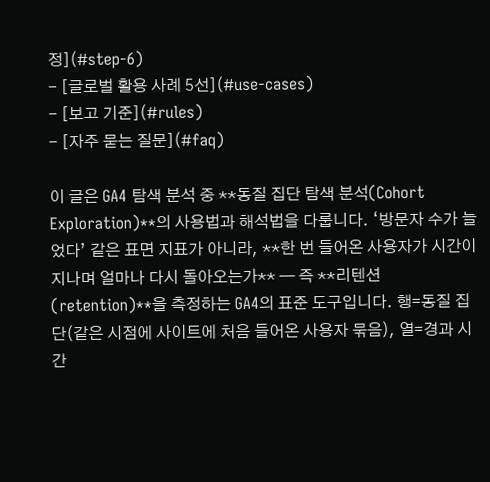정](#step-6)
- [글로벌 활용 사례 5선](#use-cases)
- [보고 기준](#rules)
- [자주 묻는 질문](#faq)

이 글은 GA4 탐색 분석 중 **동질 집단 탐색 분석(Cohort Exploration)**의 사용법과 해석법을 다룹니다. ‘방문자 수가 늘었다’ 같은 표면 지표가 아니라, **한 번 들어온 사용자가 시간이 지나며 얼마나 다시 돌아오는가** — 즉 **리텐션(retention)**을 측정하는 GA4의 표준 도구입니다. 행=동질 집단(같은 시점에 사이트에 처음 들어온 사용자 묶음), 열=경과 시간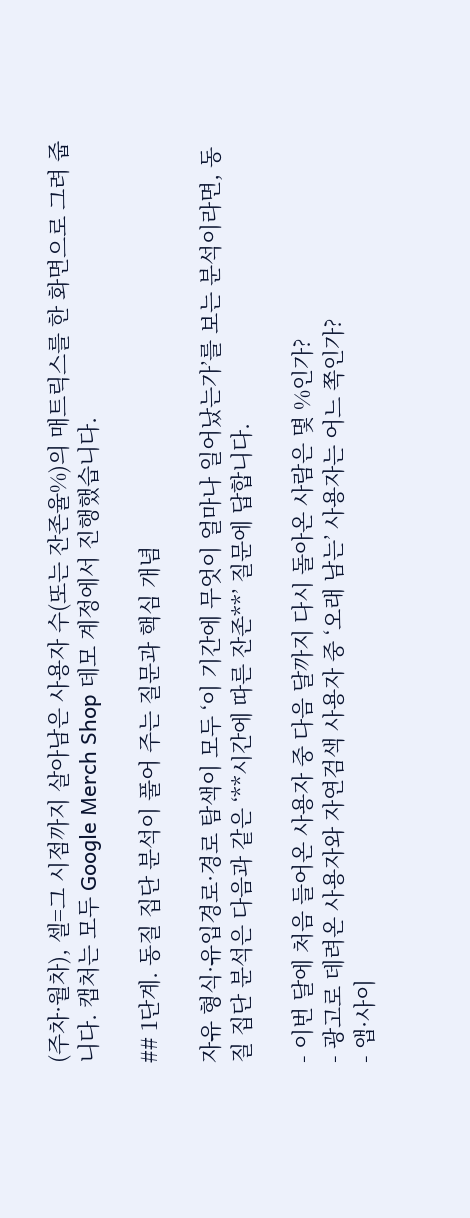(주차·월차), 셀=그 시점까지 살아남은 사용자 수(또는 잔존율%)의 매트릭스를 한 화면으로 그려 줍니다. 캡처는 모두 Google Merch Shop 데모 계정에서 진행했습니다.

## 1단계. 동질 집단 분석이 풀어 주는 질문과 핵심 개념

자유 형식·유입경로·경로 탐색이 모두 ‘이 기간에 무엇이 얼마나 일어났는가’를 보는 분석이라면, 동질 집단 분석은 다음과 같은 ‘**시간에 따른 잔존**’ 질문에 답합니다.

- 이번 달에 처음 들어온 사용자 중 다음 달까지 다시 돌아온 사람은 몇 %인가?
- 광고로 데려온 사용자와 자연검색 사용자 중 ‘오래 남는’ 사용자는 어느 쪽인가?
- 앱·사이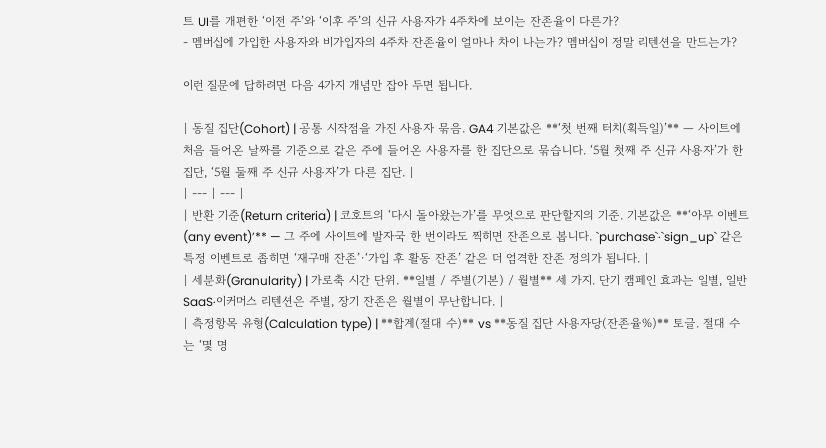트 UI를 개편한 ‘이전 주’와 ‘이후 주’의 신규 사용자가 4주차에 보이는 잔존율이 다른가?
- 멤버십에 가입한 사용자와 비가입자의 4주차 잔존율이 얼마나 차이 나는가? 멤버십이 정말 리텐션을 만드는가?

이런 질문에 답하려면 다음 4가지 개념만 잡아 두면 됩니다.

| 동질 집단(Cohort) | 공통 시작점을 가진 사용자 묶음. GA4 기본값은 **‘첫 번째 터치(획득일)’** — 사이트에 처음 들어온 날짜를 기준으로 같은 주에 들어온 사용자를 한 집단으로 묶습니다. ‘5월 첫째 주 신규 사용자’가 한 집단, ‘5월 둘째 주 신규 사용자’가 다른 집단. |
| --- | --- |
| 반환 기준(Return criteria) | 코호트의 ‘다시 돌아왔는가’를 무엇으로 판단할지의 기준. 기본값은 **‘아무 이벤트(any event)’** — 그 주에 사이트에 발자국 한 번이라도 찍히면 잔존으로 봅니다. `purchase`·`sign_up` 같은 특정 이벤트로 좁히면 ‘재구매 잔존’·‘가입 후 활동 잔존’ 같은 더 엄격한 잔존 정의가 됩니다. |
| 세분화(Granularity) | 가로축 시간 단위. **일별 / 주별(기본) / 월별** 세 가지. 단기 캠페인 효과는 일별, 일반 SaaS·이커머스 리텐션은 주별, 장기 잔존은 월별이 무난합니다. |
| 측정항목 유형(Calculation type) | **합계(절대 수)** vs **동질 집단 사용자당(잔존율%)** 토글. 절대 수는 ‘몇 명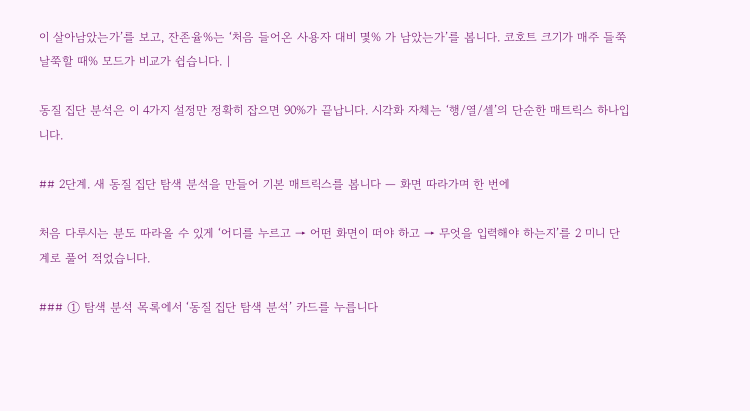이 살아남았는가’를 보고, 잔존율%는 ‘처음 들어온 사용자 대비 몇% 가 남았는가’를 봅니다. 코호트 크기가 매주 들쭉날쭉할 때% 모드가 비교가 쉽습니다. |

동질 집단 분석은 이 4가지 설정만 정확히 잡으면 90%가 끝납니다. 시각화 자체는 ‘행/열/셀’의 단순한 매트릭스 하나입니다.

## 2단계. 새 동질 집단 탐색 분석을 만들어 기본 매트릭스를 봅니다 — 화면 따라가며 한 번에

처음 다루시는 분도 따라올 수 있게 ‘어디를 누르고 → 어떤 화면이 떠야 하고 → 무엇을 입력해야 하는지’를 2 미니 단계로 풀어 적었습니다.

### ① 탐색 분석 목록에서 ‘동질 집단 탐색 분석’ 카드를 누릅니다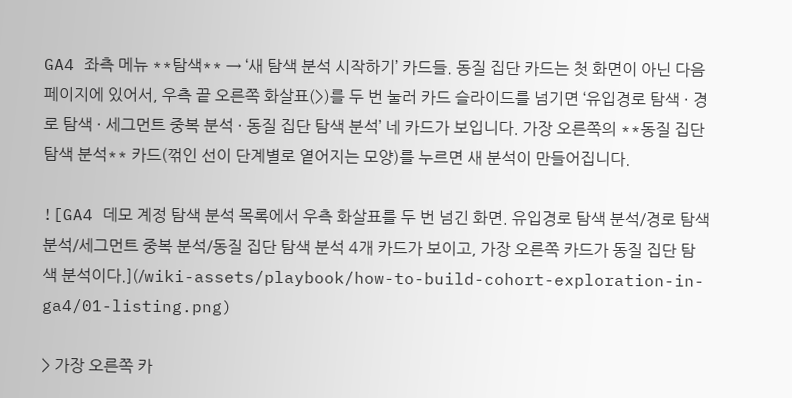GA4 좌측 메뉴 **탐색** → ‘새 탐색 분석 시작하기’ 카드들. 동질 집단 카드는 첫 화면이 아닌 다음 페이지에 있어서, 우측 끝 오른쪽 화살표(>)를 두 번 눌러 카드 슬라이드를 넘기면 ‘유입경로 탐색 · 경로 탐색 · 세그먼트 중복 분석 · 동질 집단 탐색 분석’ 네 카드가 보입니다. 가장 오른쪽의 **동질 집단 탐색 분석** 카드(꺾인 선이 단계별로 옅어지는 모양)를 누르면 새 분석이 만들어집니다.

![GA4 데모 계정 탐색 분석 목록에서 우측 화살표를 두 번 넘긴 화면. 유입경로 탐색 분석/경로 탐색 분석/세그먼트 중복 분석/동질 집단 탐색 분석 4개 카드가 보이고, 가장 오른쪽 카드가 동질 집단 탐색 분석이다.](/wiki-assets/playbook/how-to-build-cohort-exploration-in-ga4/01-listing.png)

> 가장 오른쪽 카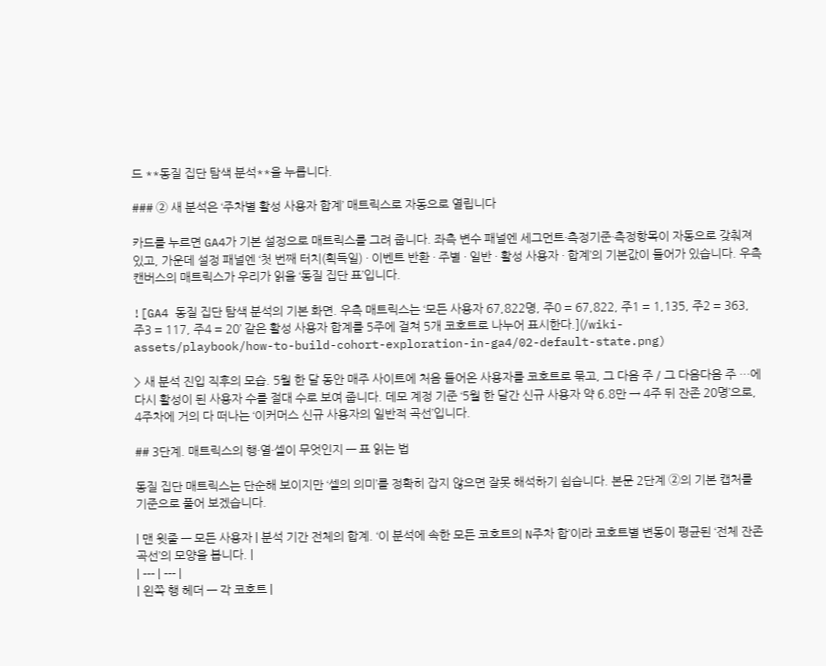드 **동질 집단 탐색 분석**을 누릅니다.

### ② 새 분석은 ‘주차별 활성 사용자 합계’ 매트릭스로 자동으로 열립니다

카드를 누르면 GA4가 기본 설정으로 매트릭스를 그려 줍니다. 좌측 변수 패널엔 세그먼트·측정기준·측정항목이 자동으로 갖춰져 있고, 가운데 설정 패널엔 ‘첫 번째 터치(획득일) · 이벤트 반환 · 주별 · 일반 · 활성 사용자 · 합계’의 기본값이 들어가 있습니다. 우측 캔버스의 매트릭스가 우리가 읽을 ‘동질 집단 표’입니다.

![GA4 동질 집단 탐색 분석의 기본 화면. 우측 매트릭스는 ‘모든 사용자 67,822명, 주0 = 67,822, 주1 = 1,135, 주2 = 363, 주3 = 117, 주4 = 20’ 같은 활성 사용자 합계를 5주에 걸쳐 5개 코호트로 나누어 표시한다.](/wiki-assets/playbook/how-to-build-cohort-exploration-in-ga4/02-default-state.png)

> 새 분석 진입 직후의 모습. 5월 한 달 동안 매주 사이트에 처음 들어온 사용자를 코호트로 묶고, 그 다음 주 / 그 다음다음 주 …에 다시 활성이 된 사용자 수를 절대 수로 보여 줍니다. 데모 계정 기준 ‘5월 한 달간 신규 사용자 약 6.8만 → 4주 뒤 잔존 20명’으로, 4주차에 거의 다 떠나는 ‘이커머스 신규 사용자의 일반적 곡선’입니다.

## 3단계. 매트릭스의 행·열·셀이 무엇인지 — 표 읽는 법

동질 집단 매트릭스는 단순해 보이지만 ‘셀의 의미’를 정확히 잡지 않으면 잘못 해석하기 쉽습니다. 본문 2단계 ②의 기본 캡처를 기준으로 풀어 보겠습니다.

| 맨 윗줄 — 모든 사용자 | 분석 기간 전체의 합계. ‘이 분석에 속한 모든 코호트의 N주차 합’이라 코호트별 변동이 평균된 ‘전체 잔존 곡선’의 모양을 봅니다. |
| --- | --- |
| 왼쪽 행 헤더 — 각 코호트 |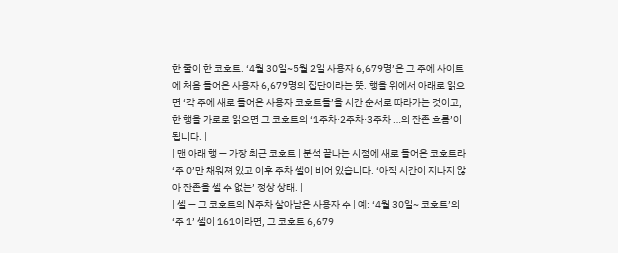한 줄이 한 코호트. ‘4월 30일~5월 2일 사용자 6,679명’은 그 주에 사이트에 처음 들어온 사용자 6,679명의 집단이라는 뜻. 행을 위에서 아래로 읽으면 ‘각 주에 새로 들어온 사용자 코호트들’을 시간 순서로 따라가는 것이고, 한 행을 가로로 읽으면 그 코호트의 ‘1주차·2주차·3주차 …의 잔존 흐름’이 됩니다. |
| 맨 아래 행 — 가장 최근 코호트 | 분석 끝나는 시점에 새로 들어온 코호트라 ‘주 0’만 채워져 있고 이후 주차 셀이 비어 있습니다. ‘아직 시간이 지나지 않아 잔존을 셀 수 없는’ 정상 상태. |
| 셀 — 그 코호트의 N주차 살아남은 사용자 수 | 예: ‘4월 30일~ 코호트’의 ‘주 1’ 셀이 161이라면, 그 코호트 6,679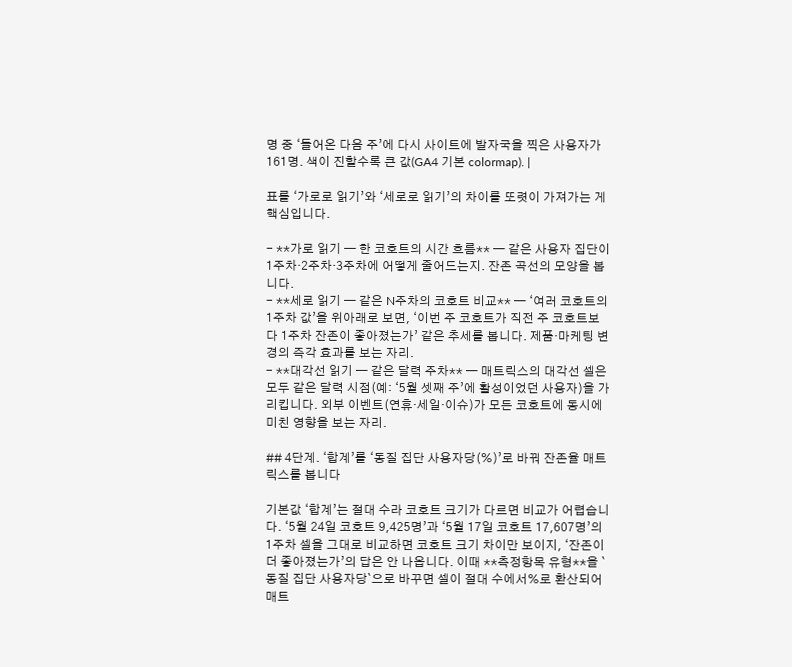명 중 ‘들어온 다음 주’에 다시 사이트에 발자국을 찍은 사용자가 161명. 색이 진할수록 큰 값(GA4 기본 colormap). |

표를 ‘가로로 읽기’와 ‘세로로 읽기’의 차이를 또렷이 가져가는 게 핵심입니다.

- **가로 읽기 — 한 코호트의 시간 흐름** — 같은 사용자 집단이 1주차·2주차·3주차에 어떻게 줄어드는지. 잔존 곡선의 모양을 봅니다.
- **세로 읽기 — 같은 N주차의 코호트 비교** — ‘여러 코호트의 1주차 값’을 위아래로 보면, ‘이번 주 코호트가 직전 주 코호트보다 1주차 잔존이 좋아졌는가’ 같은 추세를 봅니다. 제품·마케팅 변경의 즉각 효과를 보는 자리.
- **대각선 읽기 — 같은 달력 주차** — 매트릭스의 대각선 셀은 모두 같은 달력 시점(예: ‘5월 셋째 주’에 활성이었던 사용자)을 가리킵니다. 외부 이벤트(연휴·세일·이슈)가 모든 코호트에 동시에 미친 영향을 보는 자리.

## 4단계. ‘합계’를 ‘동질 집단 사용자당(%)’로 바꿔 잔존율 매트릭스를 봅니다

기본값 ‘합계’는 절대 수라 코호트 크기가 다르면 비교가 어렵습니다. ‘5월 24일 코호트 9,425명’과 ‘5월 17일 코호트 17,607명’의 1주차 셀을 그대로 비교하면 코호트 크기 차이만 보이지, ‘잔존이 더 좋아졌는가’의 답은 안 나옵니다. 이때 **측정항목 유형**을 `동질 집단 사용자당`으로 바꾸면 셀이 절대 수에서%로 환산되어 매트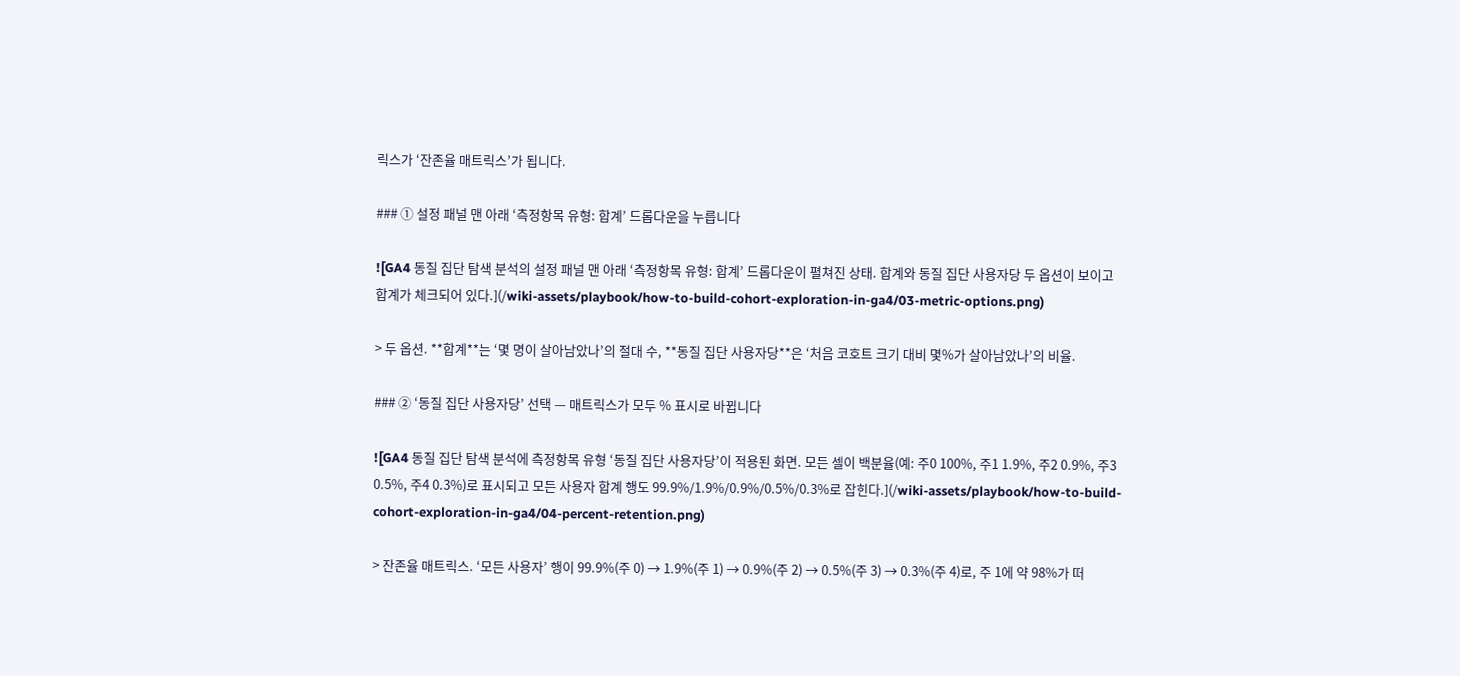릭스가 ‘잔존율 매트릭스’가 됩니다.

### ① 설정 패널 맨 아래 ‘측정항목 유형: 합계’ 드롭다운을 누릅니다

![GA4 동질 집단 탐색 분석의 설정 패널 맨 아래 ‘측정항목 유형: 합계’ 드롭다운이 펼쳐진 상태. 합계와 동질 집단 사용자당 두 옵션이 보이고 합계가 체크되어 있다.](/wiki-assets/playbook/how-to-build-cohort-exploration-in-ga4/03-metric-options.png)

> 두 옵션. **합계**는 ‘몇 명이 살아남았나’의 절대 수, **동질 집단 사용자당**은 ‘처음 코호트 크기 대비 몇%가 살아남았나’의 비율.

### ② ‘동질 집단 사용자당’ 선택 — 매트릭스가 모두 % 표시로 바뀝니다

![GA4 동질 집단 탐색 분석에 측정항목 유형 ‘동질 집단 사용자당’이 적용된 화면. 모든 셀이 백분율(예: 주0 100%, 주1 1.9%, 주2 0.9%, 주3 0.5%, 주4 0.3%)로 표시되고 모든 사용자 합계 행도 99.9%/1.9%/0.9%/0.5%/0.3%로 잡힌다.](/wiki-assets/playbook/how-to-build-cohort-exploration-in-ga4/04-percent-retention.png)

> 잔존율 매트릭스. ‘모든 사용자’ 행이 99.9%(주 0) → 1.9%(주 1) → 0.9%(주 2) → 0.5%(주 3) → 0.3%(주 4)로, 주 1에 약 98%가 떠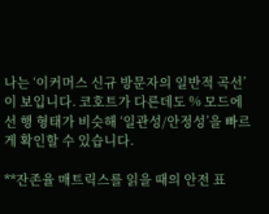나는 ‘이커머스 신규 방문자의 일반적 곡선’이 보입니다. 코호트가 다른데도 % 모드에선 행 형태가 비슷해 ‘일관성/안정성’을 빠르게 확인할 수 있습니다.

**잔존율 매트릭스를 읽을 때의 안전 표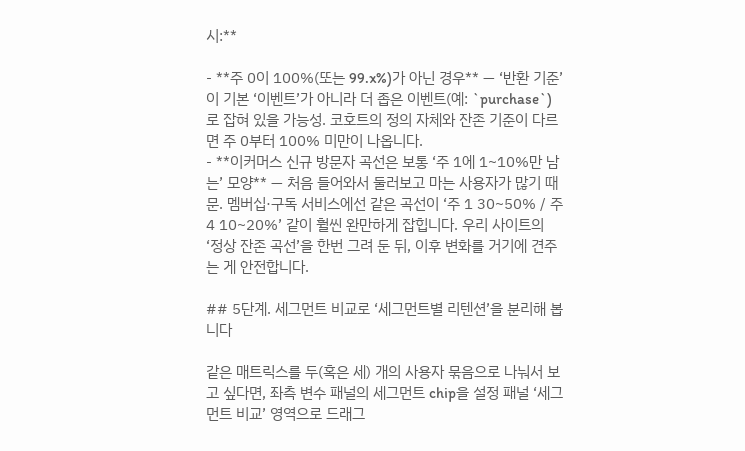시:**

- **주 0이 100%(또는 99.x%)가 아닌 경우** — ‘반환 기준’이 기본 ‘이벤트’가 아니라 더 좁은 이벤트(예: `purchase`)로 잡혀 있을 가능성. 코호트의 정의 자체와 잔존 기준이 다르면 주 0부터 100% 미만이 나옵니다.
- **이커머스 신규 방문자 곡선은 보통 ‘주 1에 1~10%만 남는’ 모양** — 처음 들어와서 둘러보고 마는 사용자가 많기 때문. 멤버십·구독 서비스에선 같은 곡선이 ‘주 1 30~50% / 주 4 10~20%’ 같이 훨씬 완만하게 잡힙니다. 우리 사이트의 ‘정상 잔존 곡선’을 한번 그려 둔 뒤, 이후 변화를 거기에 견주는 게 안전합니다.

## 5단계. 세그먼트 비교로 ‘세그먼트별 리텐션’을 분리해 봅니다

같은 매트릭스를 두(혹은 세) 개의 사용자 묶음으로 나눠서 보고 싶다면, 좌측 변수 패널의 세그먼트 chip을 설정 패널 ‘세그먼트 비교’ 영역으로 드래그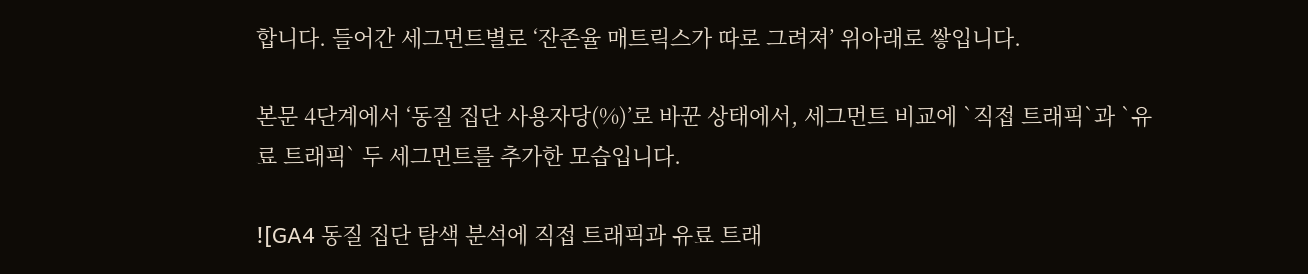합니다. 들어간 세그먼트별로 ‘잔존율 매트릭스가 따로 그려져’ 위아래로 쌓입니다.

본문 4단계에서 ‘동질 집단 사용자당(%)’로 바꾼 상태에서, 세그먼트 비교에 `직접 트래픽`과 `유료 트래픽` 두 세그먼트를 추가한 모습입니다.

![GA4 동질 집단 탐색 분석에 직접 트래픽과 유료 트래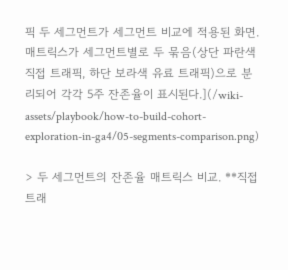픽 두 세그먼트가 세그먼트 비교에 적용된 화면. 매트릭스가 세그먼트별로 두 묶음(상단 파란색 직접 트래픽, 하단 보라색 유료 트래픽)으로 분리되어 각각 5주 잔존율이 표시된다.](/wiki-assets/playbook/how-to-build-cohort-exploration-in-ga4/05-segments-comparison.png)

> 두 세그먼트의 잔존율 매트릭스 비교. **직접 트래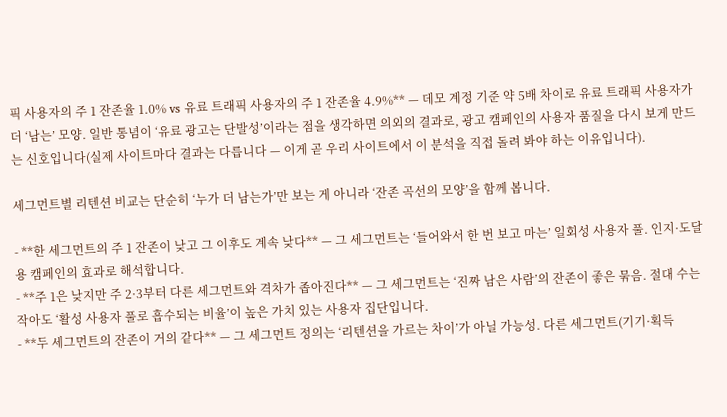픽 사용자의 주 1 잔존율 1.0% vs 유료 트래픽 사용자의 주 1 잔존율 4.9%** — 데모 계정 기준 약 5배 차이로 유료 트래픽 사용자가 더 ‘남는’ 모양. 일반 통념이 ‘유료 광고는 단발성’이라는 점을 생각하면 의외의 결과로, 광고 캠페인의 사용자 품질을 다시 보게 만드는 신호입니다(실제 사이트마다 결과는 다릅니다 — 이게 곧 우리 사이트에서 이 분석을 직접 돌려 봐야 하는 이유입니다).

세그먼트별 리텐션 비교는 단순히 ‘누가 더 남는가’만 보는 게 아니라 ‘잔존 곡선의 모양’을 함께 봅니다.

- **한 세그먼트의 주 1 잔존이 낮고 그 이후도 계속 낮다** — 그 세그먼트는 ‘들어와서 한 번 보고 마는’ 일회성 사용자 풀. 인지·도달용 캠페인의 효과로 해석합니다.
- **주 1은 낮지만 주 2·3부터 다른 세그먼트와 격차가 좁아진다** — 그 세그먼트는 ‘진짜 남은 사람’의 잔존이 좋은 묶음. 절대 수는 작아도 ‘활성 사용자 풀로 흡수되는 비율’이 높은 가치 있는 사용자 집단입니다.
- **두 세그먼트의 잔존이 거의 같다** — 그 세그먼트 정의는 ‘리텐션을 가르는 차이’가 아닐 가능성. 다른 세그먼트(기기·획득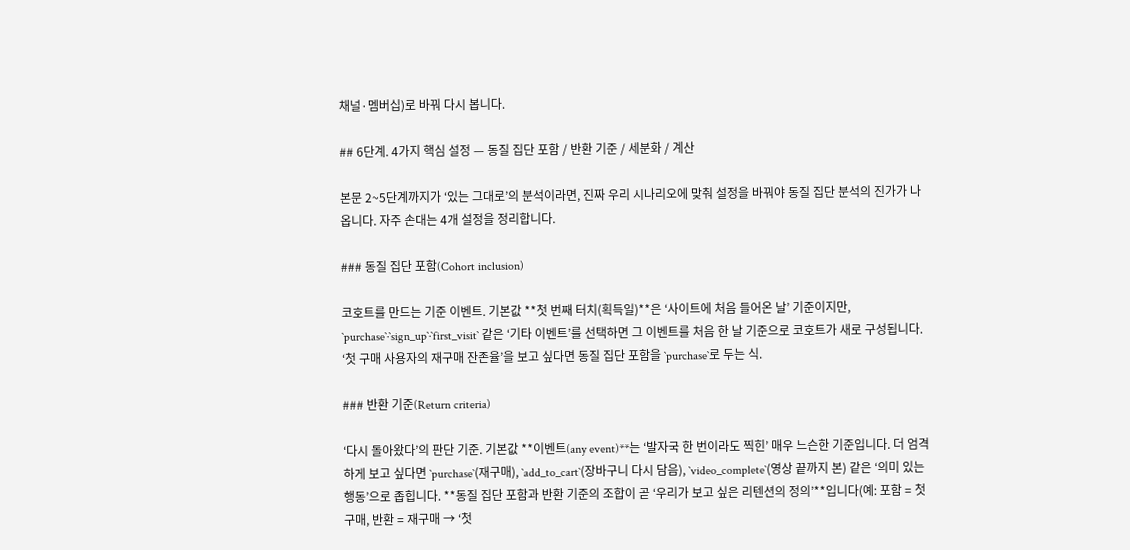채널·멤버십)로 바꿔 다시 봅니다.

## 6단계. 4가지 핵심 설정 — 동질 집단 포함 / 반환 기준 / 세분화 / 계산

본문 2~5단계까지가 ‘있는 그대로’의 분석이라면, 진짜 우리 시나리오에 맞춰 설정을 바꿔야 동질 집단 분석의 진가가 나옵니다. 자주 손대는 4개 설정을 정리합니다.

### 동질 집단 포함(Cohort inclusion)

코호트를 만드는 기준 이벤트. 기본값 **첫 번째 터치(획득일)**은 ‘사이트에 처음 들어온 날’ 기준이지만, `purchase`·`sign_up`·`first_visit` 같은 ‘기타 이벤트’를 선택하면 그 이벤트를 처음 한 날 기준으로 코호트가 새로 구성됩니다. ‘첫 구매 사용자의 재구매 잔존율’을 보고 싶다면 동질 집단 포함을 `purchase`로 두는 식.

### 반환 기준(Return criteria)

‘다시 돌아왔다’의 판단 기준. 기본값 **이벤트(any event)**는 ‘발자국 한 번이라도 찍힌’ 매우 느슨한 기준입니다. 더 엄격하게 보고 싶다면 `purchase`(재구매), `add_to_cart`(장바구니 다시 담음), `video_complete`(영상 끝까지 본) 같은 ‘의미 있는 행동’으로 좁힙니다. **동질 집단 포함과 반환 기준의 조합이 곧 ‘우리가 보고 싶은 리텐션의 정의’**입니다(예: 포함 = 첫 구매, 반환 = 재구매 → ‘첫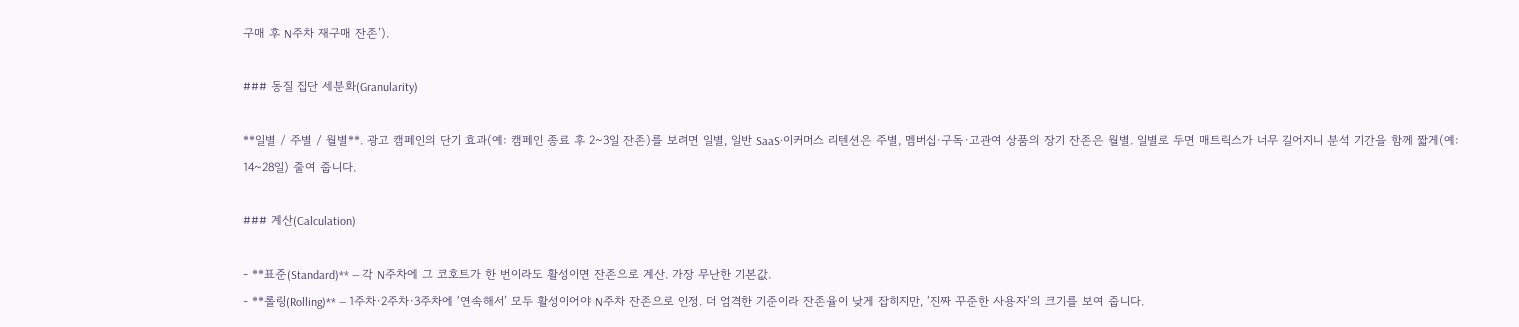구매 후 N주차 재구매 잔존’).

### 동질 집단 세분화(Granularity)

**일별 / 주별 / 월별**. 광고 캠페인의 단기 효과(예: 캠페인 종료 후 2~3일 잔존)를 보려면 일별, 일반 SaaS·이커머스 리텐션은 주별, 멤버십·구독·고관여 상품의 장기 잔존은 월별. 일별로 두면 매트릭스가 너무 길어지니 분석 기간을 함께 짧게(예: 14~28일) 줄여 줍니다.

### 계산(Calculation)

- **표준(Standard)** — 각 N주차에 그 코호트가 한 번이라도 활성이면 잔존으로 계산. 가장 무난한 기본값.
- **롤링(Rolling)** — 1주차·2주차·3주차에 ‘연속해서’ 모두 활성이어야 N주차 잔존으로 인정. 더 엄격한 기준이라 잔존율이 낮게 잡히지만, ‘진짜 꾸준한 사용자’의 크기를 보여 줍니다.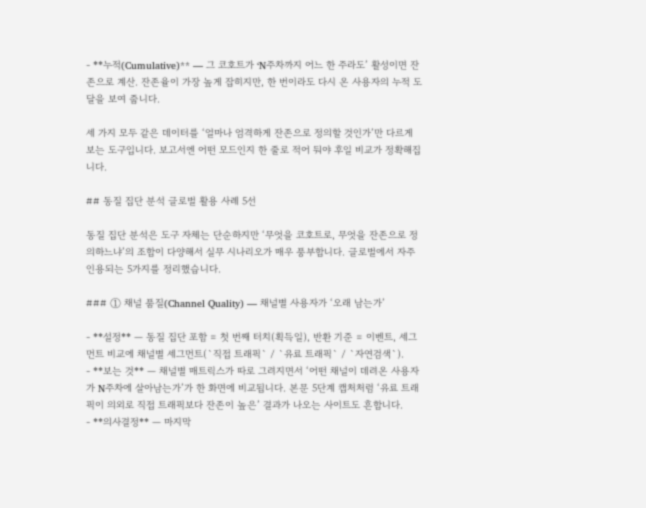- **누적(Cumulative)** — 그 코호트가 ‘N주차까지 어느 한 주라도’ 활성이면 잔존으로 계산. 잔존율이 가장 높게 잡히지만, 한 번이라도 다시 온 사용자의 누적 도달을 보여 줍니다.

세 가지 모두 같은 데이터를 ‘얼마나 엄격하게 잔존으로 정의할 것인가’만 다르게 보는 도구입니다. 보고서엔 어떤 모드인지 한 줄로 적어 둬야 후일 비교가 정확해집니다.

## 동질 집단 분석 글로벌 활용 사례 5선

동질 집단 분석은 도구 자체는 단순하지만 ‘무엇을 코호트로, 무엇을 잔존으로 정의하느냐’의 조합이 다양해서 실무 시나리오가 매우 풍부합니다. 글로벌에서 자주 인용되는 5가지를 정리했습니다.

### ① 채널 품질(Channel Quality) — 채널별 사용자가 ‘오래 남는가’

- **설정** — 동질 집단 포함 = 첫 번째 터치(획득일), 반환 기준 = 이벤트, 세그먼트 비교에 채널별 세그먼트(`직접 트래픽` / `유료 트래픽` / `자연검색`).
- **보는 것** — 채널별 매트릭스가 따로 그려지면서 ‘어떤 채널이 데려온 사용자가 N주차에 살아남는가’가 한 화면에 비교됩니다. 본문 5단계 캡처처럼 ‘유료 트래픽이 의외로 직접 트래픽보다 잔존이 높은’ 결과가 나오는 사이트도 흔합니다.
- **의사결정** — 마지막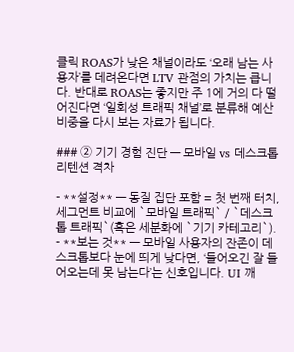클릭 ROAS가 낮은 채널이라도 ‘오래 남는 사용자’를 데려온다면 LTV 관점의 가치는 큽니다. 반대로 ROAS는 좋지만 주 1에 거의 다 떨어진다면 ‘일회성 트래픽 채널’로 분류해 예산 비중을 다시 보는 자료가 됩니다.

### ② 기기 경험 진단 — 모바일 vs 데스크톱 리텐션 격차

- **설정** — 동질 집단 포함 = 첫 번째 터치, 세그먼트 비교에 `모바일 트래픽` / `데스크톱 트래픽`(혹은 세분화에 `기기 카테고리`).
- **보는 것** — 모바일 사용자의 잔존이 데스크톱보다 눈에 띄게 낮다면, ‘들어오긴 잘 들어오는데 못 남는다’는 신호입니다. UI 깨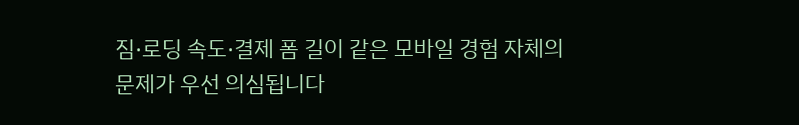짐·로딩 속도·결제 폼 길이 같은 모바일 경험 자체의 문제가 우선 의심됩니다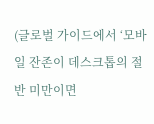(글로벌 가이드에서 ‘모바일 잔존이 데스크톱의 절반 미만이면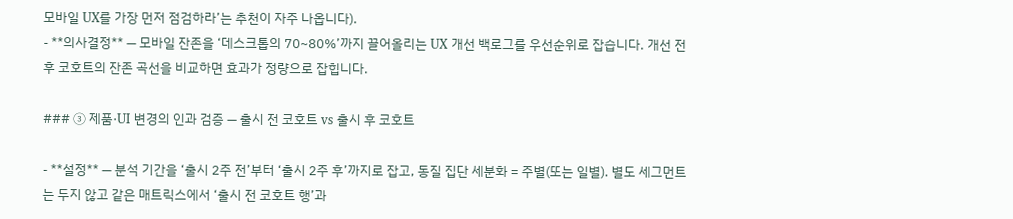모바일 UX를 가장 먼저 점검하라’는 추천이 자주 나옵니다).
- **의사결정** — 모바일 잔존을 ‘데스크톱의 70~80%’까지 끌어올리는 UX 개선 백로그를 우선순위로 잡습니다. 개선 전후 코호트의 잔존 곡선을 비교하면 효과가 정량으로 잡힙니다.

### ③ 제품·UI 변경의 인과 검증 — 출시 전 코호트 vs 출시 후 코호트

- **설정** — 분석 기간을 ‘출시 2주 전’부터 ‘출시 2주 후’까지로 잡고, 동질 집단 세분화 = 주별(또는 일별). 별도 세그먼트는 두지 않고 같은 매트릭스에서 ‘출시 전 코호트 행’과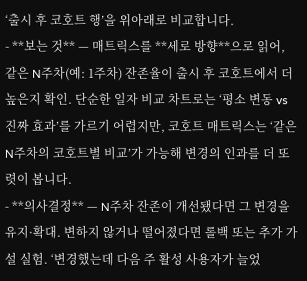‘출시 후 코호트 행’을 위아래로 비교합니다.
- **보는 것** — 매트릭스를 **세로 방향**으로 읽어, 같은 N주차(예: 1주차) 잔존율이 출시 후 코호트에서 더 높은지 확인. 단순한 일자 비교 차트로는 ‘평소 변동 vs 진짜 효과’를 가르기 어렵지만, 코호트 매트릭스는 ‘같은 N주차의 코호트별 비교’가 가능해 변경의 인과를 더 또렷이 봅니다.
- **의사결정** — N주차 잔존이 개선됐다면 그 변경을 유지·확대. 변하지 않거나 떨어졌다면 롤백 또는 추가 가설 실험. ‘변경했는데 다음 주 활성 사용자가 늘었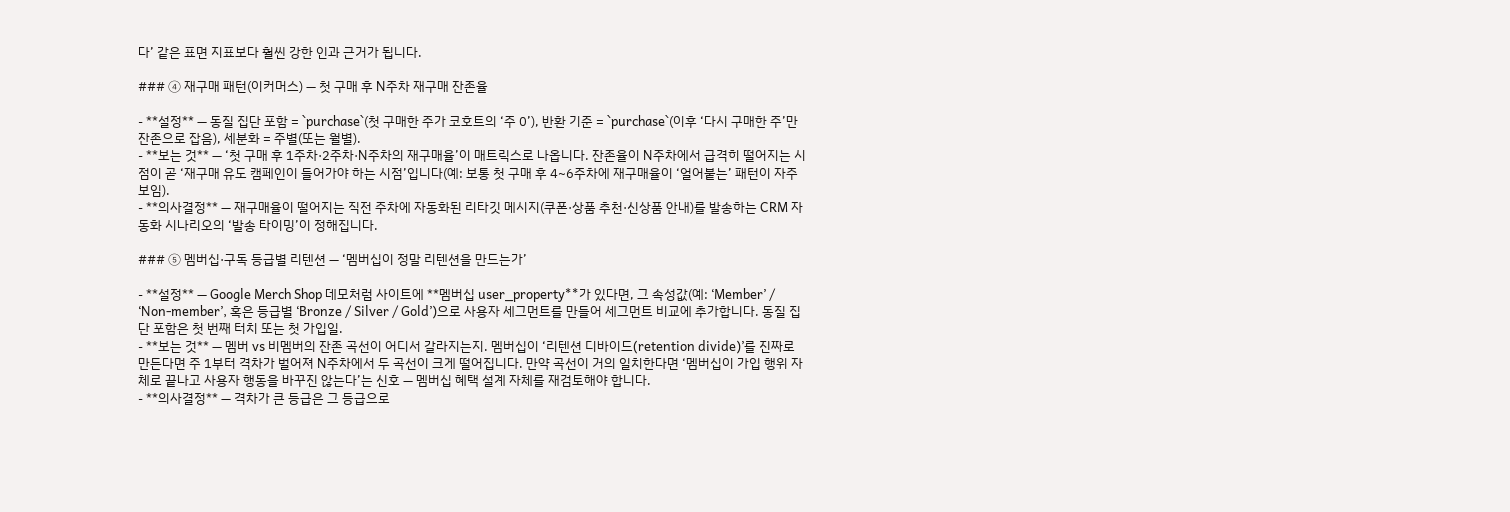다’ 같은 표면 지표보다 훨씬 강한 인과 근거가 됩니다.

### ④ 재구매 패턴(이커머스) — 첫 구매 후 N주차 재구매 잔존율

- **설정** — 동질 집단 포함 = `purchase`(첫 구매한 주가 코호트의 ‘주 0’), 반환 기준 = `purchase`(이후 ‘다시 구매한 주’만 잔존으로 잡음), 세분화 = 주별(또는 월별).
- **보는 것** — ‘첫 구매 후 1주차·2주차·N주차의 재구매율’이 매트릭스로 나옵니다. 잔존율이 N주차에서 급격히 떨어지는 시점이 곧 ‘재구매 유도 캠페인이 들어가야 하는 시점’입니다(예: 보통 첫 구매 후 4~6주차에 재구매율이 ‘얼어붙는’ 패턴이 자주 보임).
- **의사결정** — 재구매율이 떨어지는 직전 주차에 자동화된 리타깃 메시지(쿠폰·상품 추천·신상품 안내)를 발송하는 CRM 자동화 시나리오의 ‘발송 타이밍’이 정해집니다.

### ⑤ 멤버십·구독 등급별 리텐션 — ‘멤버십이 정말 리텐션을 만드는가’

- **설정** — Google Merch Shop 데모처럼 사이트에 **멤버십 user_property**가 있다면, 그 속성값(예: ‘Member’ / ‘Non-member’, 혹은 등급별 ‘Bronze / Silver / Gold’)으로 사용자 세그먼트를 만들어 세그먼트 비교에 추가합니다. 동질 집단 포함은 첫 번째 터치 또는 첫 가입일.
- **보는 것** — 멤버 vs 비멤버의 잔존 곡선이 어디서 갈라지는지. 멤버십이 ‘리텐션 디바이드(retention divide)’를 진짜로 만든다면 주 1부터 격차가 벌어져 N주차에서 두 곡선이 크게 떨어집니다. 만약 곡선이 거의 일치한다면 ‘멤버십이 가입 행위 자체로 끝나고 사용자 행동을 바꾸진 않는다’는 신호 — 멤버십 혜택 설계 자체를 재검토해야 합니다.
- **의사결정** — 격차가 큰 등급은 그 등급으로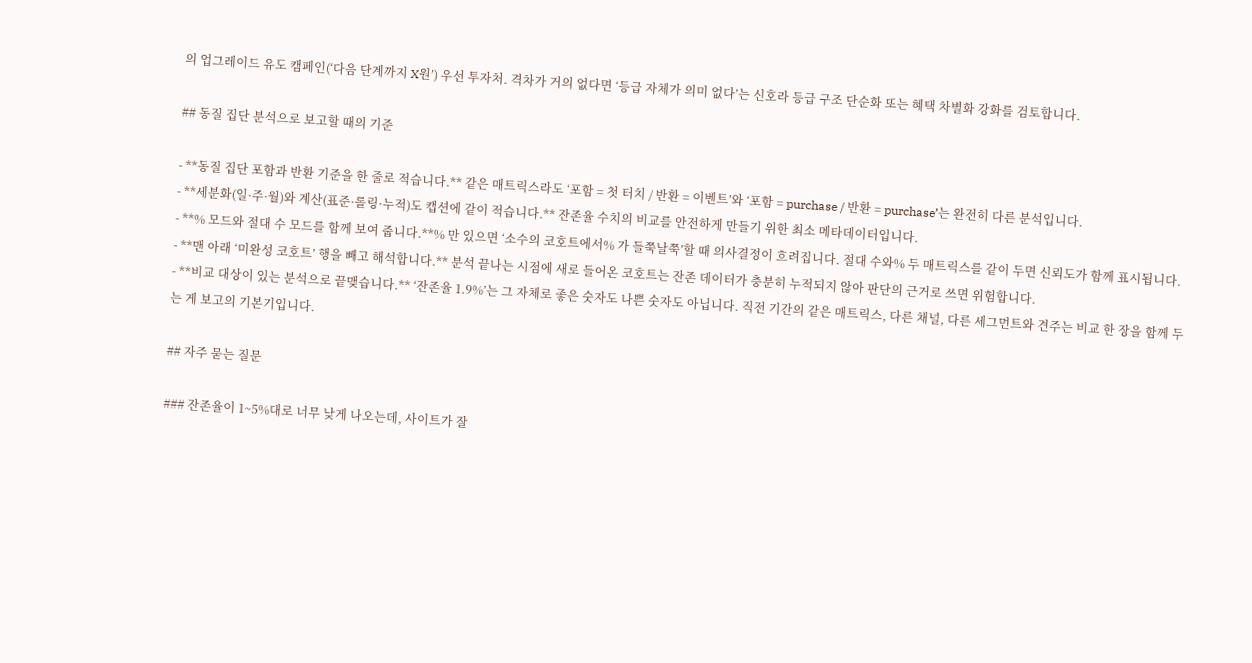의 업그레이드 유도 캠페인(‘다음 단계까지 X원’) 우선 투자처. 격차가 거의 없다면 ‘등급 자체가 의미 없다’는 신호라 등급 구조 단순화 또는 혜택 차별화 강화를 검토합니다.

## 동질 집단 분석으로 보고할 때의 기준

- **동질 집단 포함과 반환 기준을 한 줄로 적습니다.** 같은 매트릭스라도 ‘포함 = 첫 터치 / 반환 = 이벤트’와 ‘포함 = purchase / 반환 = purchase’는 완전히 다른 분석입니다.
- **세분화(일·주·월)와 계산(표준·롤링·누적)도 캡션에 같이 적습니다.** 잔존율 수치의 비교를 안전하게 만들기 위한 최소 메타데이터입니다.
- **% 모드와 절대 수 모드를 함께 보여 줍니다.**% 만 있으면 ‘소수의 코호트에서% 가 들쭉날쭉’할 때 의사결정이 흐려집니다. 절대 수와% 두 매트릭스를 같이 두면 신뢰도가 함께 표시됩니다.
- **맨 아래 ‘미완성 코호트’ 행을 빼고 해석합니다.** 분석 끝나는 시점에 새로 들어온 코호트는 잔존 데이터가 충분히 누적되지 않아 판단의 근거로 쓰면 위험합니다.
- **비교 대상이 있는 분석으로 끝맺습니다.** ‘잔존율 1.9%’는 그 자체로 좋은 숫자도 나쁜 숫자도 아닙니다. 직전 기간의 같은 매트릭스, 다른 채널, 다른 세그먼트와 견주는 비교 한 장을 함께 두는 게 보고의 기본기입니다.

## 자주 묻는 질문

### 잔존율이 1~5%대로 너무 낮게 나오는데, 사이트가 잘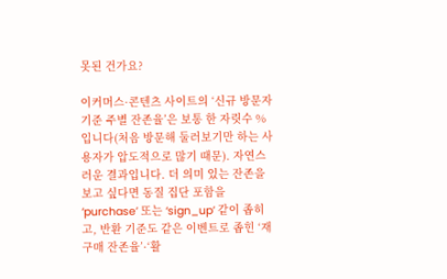못된 건가요?

이커머스·콘텐츠 사이트의 ‘신규 방문자 기준 주별 잔존율’은 보통 한 자릿수 %입니다(처음 방문해 둘러보기만 하는 사용자가 압도적으로 많기 때문). 자연스러운 결과입니다. 더 의미 있는 잔존을 보고 싶다면 동질 집단 포함을 ‘purchase’ 또는 ‘sign_up’ 같이 좁히고, 반환 기준도 같은 이벤트로 좁힌 ‘재구매 잔존율’·‘활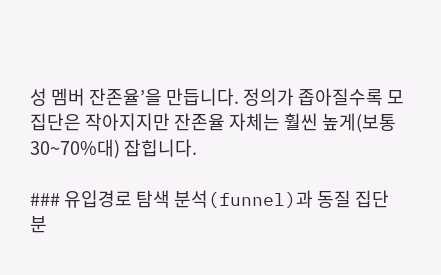성 멤버 잔존율’을 만듭니다. 정의가 좁아질수록 모집단은 작아지지만 잔존율 자체는 훨씬 높게(보통 30~70%대) 잡힙니다.

### 유입경로 탐색 분석(funnel)과 동질 집단 분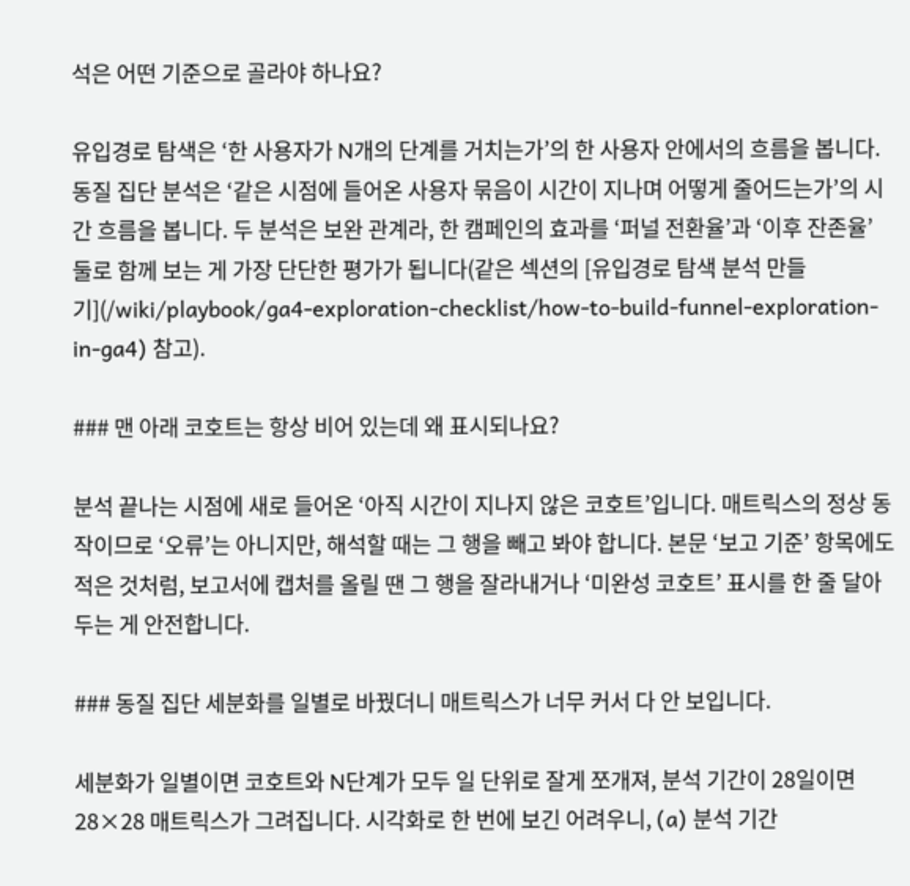석은 어떤 기준으로 골라야 하나요?

유입경로 탐색은 ‘한 사용자가 N개의 단계를 거치는가’의 한 사용자 안에서의 흐름을 봅니다. 동질 집단 분석은 ‘같은 시점에 들어온 사용자 묶음이 시간이 지나며 어떻게 줄어드는가’의 시간 흐름을 봅니다. 두 분석은 보완 관계라, 한 캠페인의 효과를 ‘퍼널 전환율’과 ‘이후 잔존율’ 둘로 함께 보는 게 가장 단단한 평가가 됩니다(같은 섹션의 [유입경로 탐색 분석 만들기](/wiki/playbook/ga4-exploration-checklist/how-to-build-funnel-exploration-in-ga4) 참고).

### 맨 아래 코호트는 항상 비어 있는데 왜 표시되나요?

분석 끝나는 시점에 새로 들어온 ‘아직 시간이 지나지 않은 코호트’입니다. 매트릭스의 정상 동작이므로 ‘오류’는 아니지만, 해석할 때는 그 행을 빼고 봐야 합니다. 본문 ‘보고 기준’ 항목에도 적은 것처럼, 보고서에 캡처를 올릴 땐 그 행을 잘라내거나 ‘미완성 코호트’ 표시를 한 줄 달아 두는 게 안전합니다.

### 동질 집단 세분화를 일별로 바꿨더니 매트릭스가 너무 커서 다 안 보입니다.

세분화가 일별이면 코호트와 N단계가 모두 일 단위로 잘게 쪼개져, 분석 기간이 28일이면 28×28 매트릭스가 그려집니다. 시각화로 한 번에 보긴 어려우니, (a) 분석 기간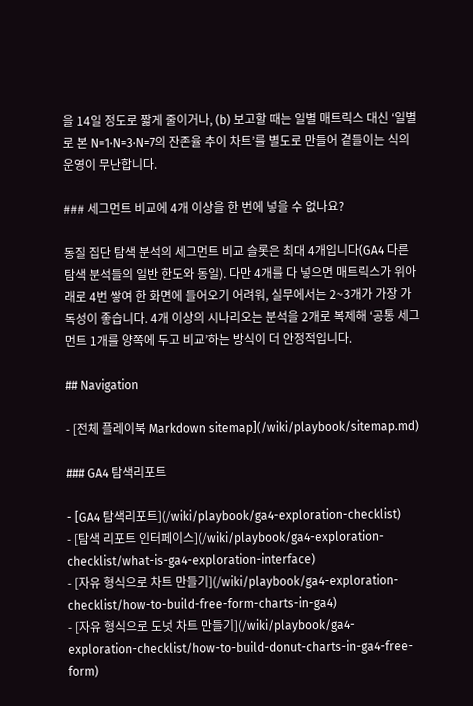을 14일 정도로 짧게 줄이거나, (b) 보고할 때는 일별 매트릭스 대신 ‘일별로 본 N=1·N=3·N=7의 잔존율 추이 차트’를 별도로 만들어 곁들이는 식의 운영이 무난합니다.

### 세그먼트 비교에 4개 이상을 한 번에 넣을 수 없나요?

동질 집단 탐색 분석의 세그먼트 비교 슬롯은 최대 4개입니다(GA4 다른 탐색 분석들의 일반 한도와 동일). 다만 4개를 다 넣으면 매트릭스가 위아래로 4번 쌓여 한 화면에 들어오기 어려워, 실무에서는 2~3개가 가장 가독성이 좋습니다. 4개 이상의 시나리오는 분석을 2개로 복제해 ‘공통 세그먼트 1개를 양쪽에 두고 비교’하는 방식이 더 안정적입니다.

## Navigation

- [전체 플레이북 Markdown sitemap](/wiki/playbook/sitemap.md)

### GA4 탐색리포트

- [GA4 탐색리포트](/wiki/playbook/ga4-exploration-checklist)
- [탐색 리포트 인터페이스](/wiki/playbook/ga4-exploration-checklist/what-is-ga4-exploration-interface)
- [자유 형식으로 차트 만들기](/wiki/playbook/ga4-exploration-checklist/how-to-build-free-form-charts-in-ga4)
- [자유 형식으로 도넛 차트 만들기](/wiki/playbook/ga4-exploration-checklist/how-to-build-donut-charts-in-ga4-free-form)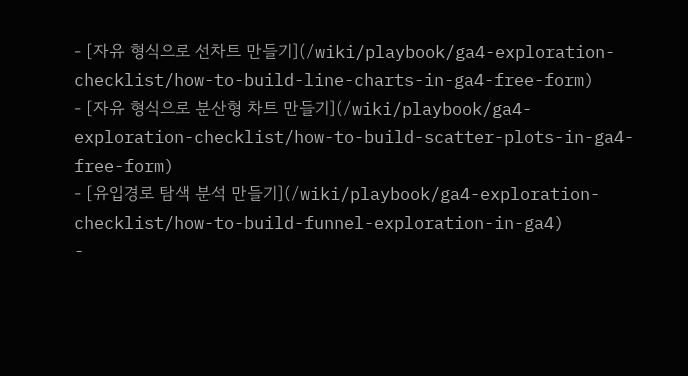- [자유 형식으로 선차트 만들기](/wiki/playbook/ga4-exploration-checklist/how-to-build-line-charts-in-ga4-free-form)
- [자유 형식으로 분산형 차트 만들기](/wiki/playbook/ga4-exploration-checklist/how-to-build-scatter-plots-in-ga4-free-form)
- [유입경로 탐색 분석 만들기](/wiki/playbook/ga4-exploration-checklist/how-to-build-funnel-exploration-in-ga4)
-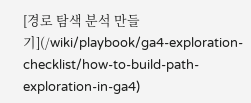[경로 탐색 분석 만들기](/wiki/playbook/ga4-exploration-checklist/how-to-build-path-exploration-in-ga4)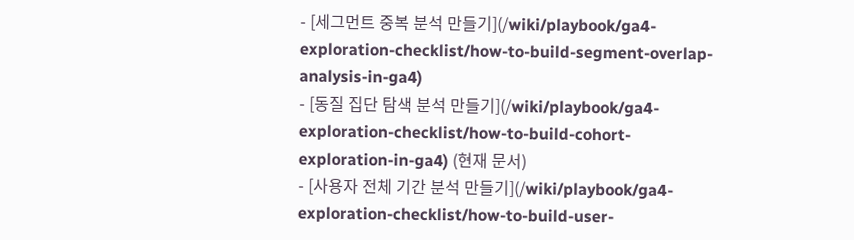- [세그먼트 중복 분석 만들기](/wiki/playbook/ga4-exploration-checklist/how-to-build-segment-overlap-analysis-in-ga4)
- [동질 집단 탐색 분석 만들기](/wiki/playbook/ga4-exploration-checklist/how-to-build-cohort-exploration-in-ga4) (현재 문서)
- [사용자 전체 기간 분석 만들기](/wiki/playbook/ga4-exploration-checklist/how-to-build-user-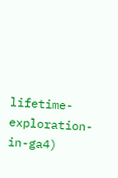lifetime-exploration-in-ga4)